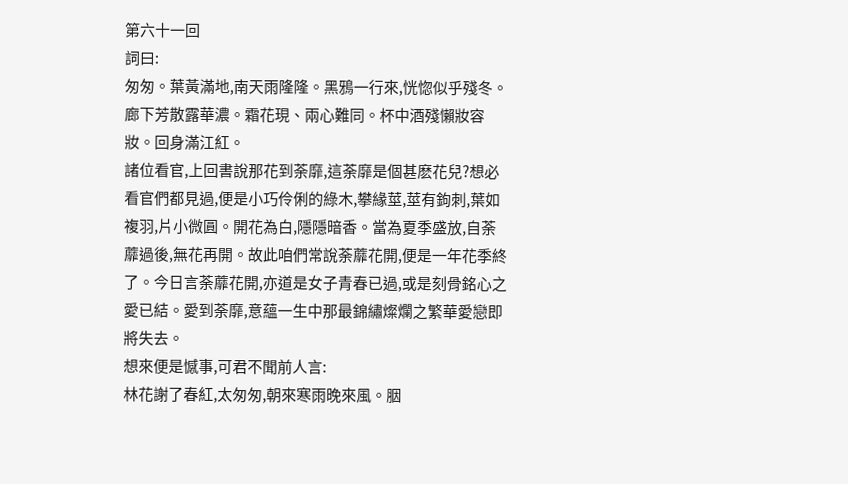第六十一回
詞曰:
匆匆。葉黃滿地,南天雨隆隆。黑鴉一行來,恍惚似乎殘冬。
廊下芳散露華濃。霜花現、兩心難同。杯中酒殘懶妝容妝。回身滿江紅。
諸位看官,上回書說那花到荼靡,這荼靡是個甚麽花兒?想必看官們都見過,便是小巧伶俐的綠木,攀緣莖,莖有鉤刺,葉如複羽,片小微圓。開花為白,隱隱暗香。當為夏季盛放,自荼蘼過後,無花再開。故此咱們常說荼蘼花開,便是一年花季終了。今日言荼蘼花開,亦道是女子青春已過,或是刻骨銘心之愛已結。愛到荼靡,意蘊一生中那最錦繡燦爛之繁華愛戀即將失去。
想來便是憾事,可君不聞前人言:
林花謝了春紅,太匆匆,朝來寒雨晚來風。胭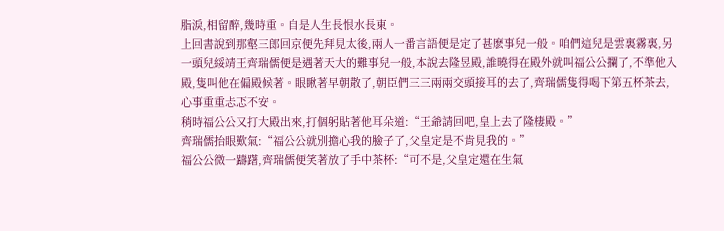脂淚,相留醉,幾時重。自是人生長恨水長東。
上回書說到那壑三郎回京便先拜見太後,兩人一番言語便是定了甚麽事兒一般。咱們這兒是雲裏霧裏,另一頭兒綏靖王齊瑞儒便是遇著天大的難事兒一般,本說去隆昱殿,誰曉得在殿外就叫福公公攔了,不準他入殿,隻叫他在偏殿候著。眼瞅著早朝散了,朝臣們三三兩兩交頭接耳的去了,齊瑞儒隻得喝下第五杯茶去,心事重重忐忑不安。
稍時福公公又打大殿出來,打個躬貼著他耳朵道:“王爺請回吧,皇上去了隆棲殿。”
齊瑞儒抬眼歎氣:“福公公就別擔心我的臉子了,父皇定是不肯見我的。”
福公公微一躊躇,齊瑞儒便笑著放了手中茶杯:“可不是,父皇定還在生氣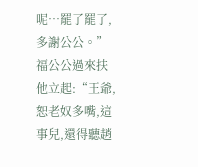呢…罷了罷了,多謝公公。”
福公公過來扶他立起:“王爺,恕老奴多嘴,這事兒,還得聽趙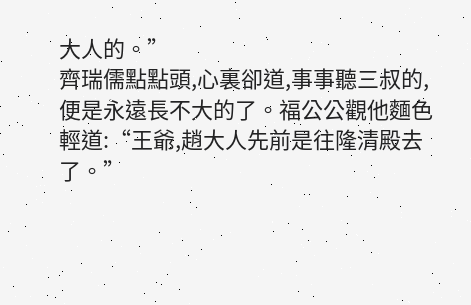大人的。”
齊瑞儒點點頭,心裏卻道,事事聽三叔的,便是永遠長不大的了。福公公觀他麵色輕道:“王爺,趙大人先前是往隆清殿去了。”